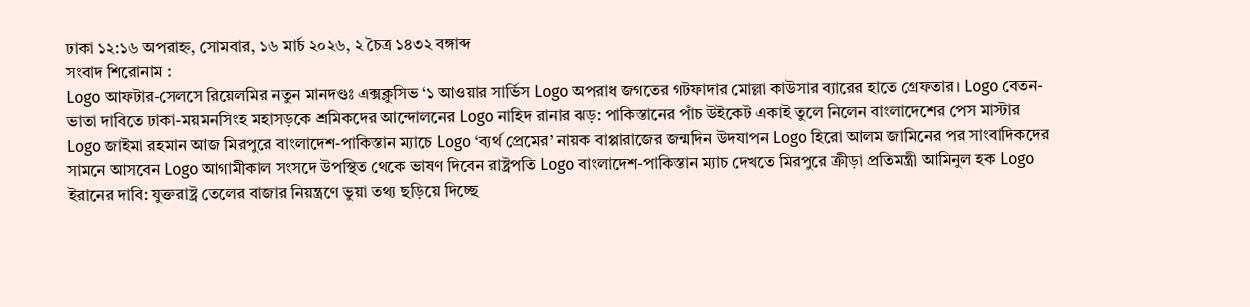ঢাকা ১২:১৬ অপরাহ্ন, সোমবার, ১৬ মার্চ ২০২৬, ২ চৈত্র ১৪৩২ বঙ্গাব্দ
সংবাদ শিরোনাম :
Logo আফটার-সেলসে রিয়েলমির নতুন মানদণ্ডঃ এক্সক্লুসিভ ‘১ আওয়ার সার্ভিস Logo অপরাধ জগতের গটফাদার মোল্লা কাউসার ব্যারের হাতে গ্রেফতার। Logo বেতন-ভাতা দাবিতে ঢাকা-ময়মনসিংহ মহাসড়কে শ্রমিকদের আন্দোলনের Logo নাহিদ রানার ঝড়: পাকিস্তানের পাঁচ উইকেট একাই তুলে নিলেন বাংলাদেশের পেস মাস্টার Logo জাইমা রহমান আজ মিরপুরে বাংলাদেশ-পাকিস্তান ম্যাচে Logo ‘ব্যর্থ প্রেমের’ নায়ক বাপ্পারাজের জন্মদিন উদযাপন Logo হিরো আলম জামিনের পর সাংবাদিকদের সামনে আসবেন Logo আগামীকাল সংসদে উপস্থিত থেকে ভাষণ দিবেন রাষ্ট্রপতি Logo বাংলাদেশ-পাকিস্তান ম্যাচ দেখতে মিরপুরে ক্রীড়া প্রতিমন্ত্রী আমিনুল হক Logo ইরানের দাবি: যুক্তরাষ্ট্র তেলের বাজার নিয়ন্ত্রণে ভুয়া তথ্য ছড়িয়ে দিচ্ছে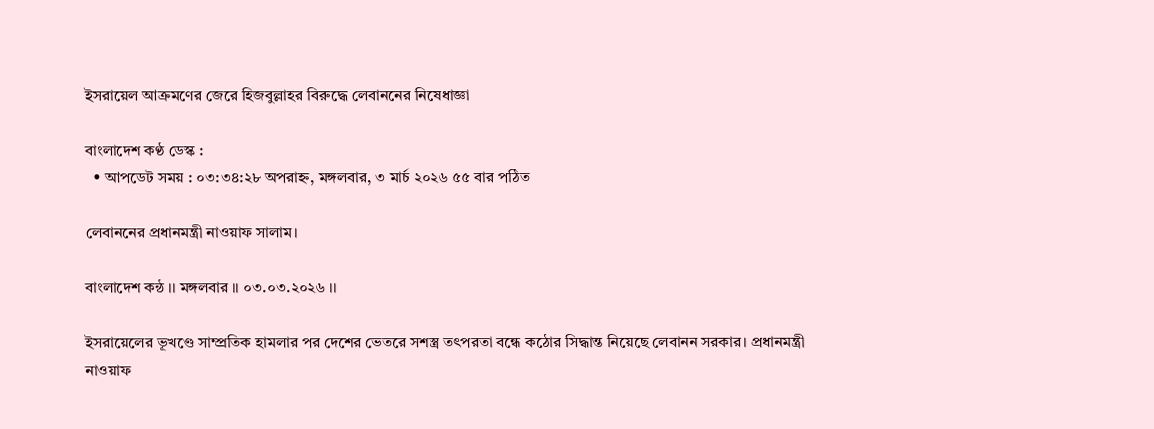ইসরায়েল আক্রমণের জেরে হিজবুল্লাহর বিরুদ্ধে লেবাননের নিষেধাজ্ঞা

বাংলাদেশ কণ্ঠ ডেস্ক :
  • আপডেট সময় : ০৩:৩৪:২৮ অপরাহ্ন, মঙ্গলবার, ৩ মার্চ ২০২৬ ৫৫ বার পঠিত

লেবাননের প্রধানমন্ত্রী নাওয়াফ সালাম।

বাংলাদেশ কন্ঠ ।। মঙ্গলবার ।। ০৩.০৩.২০২৬ ।।

ইসরায়েলের ভূখণ্ডে সাম্প্রতিক হামলার পর দেশের ভেতরে সশস্ত্র তৎপরতা বন্ধে কঠোর সিদ্ধান্ত নিয়েছে লেবানন সরকার। প্রধানমন্ত্রী নাওয়াফ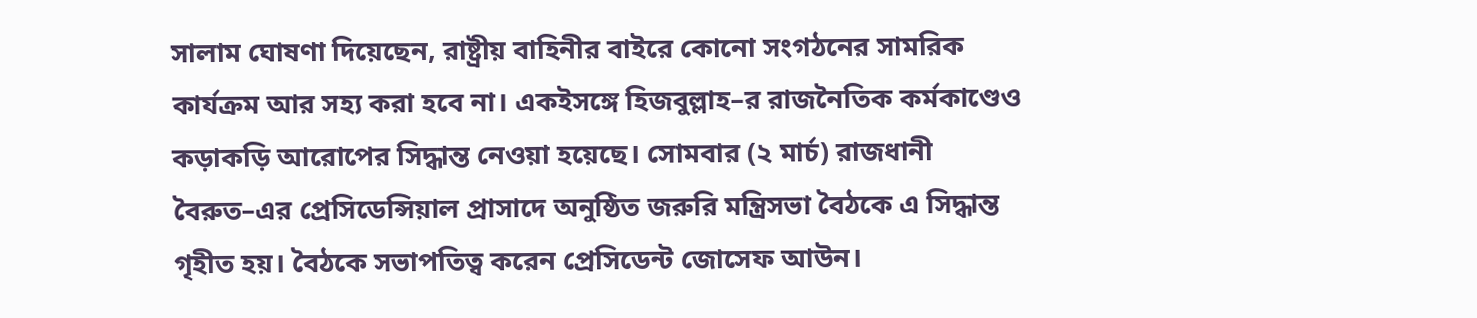সালাম ঘোষণা দিয়েছেন, রাষ্ট্রীয় বাহিনীর বাইরে কোনো সংগঠনের সামরিক কার্যক্রম আর সহ্য করা হবে না। একইসঙ্গে হিজবুল্লাহ–র রাজনৈতিক কর্মকাণ্ডেও কড়াকড়ি আরোপের সিদ্ধান্ত নেওয়া হয়েছে। সোমবার (২ মার্চ) রাজধানী বৈরুত–এর প্রেসিডেন্সিয়াল প্রাসাদে অনুষ্ঠিত জরুরি মন্ত্রিসভা বৈঠকে এ সিদ্ধান্ত গৃহীত হয়। বৈঠকে সভাপতিত্ব করেন প্রেসিডেন্ট জোসেফ আউন।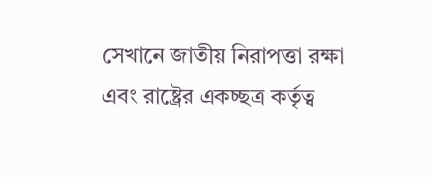সেখানে জাতীয় নিরাপত্তা রক্ষা এবং রাষ্ট্রের একচ্ছত্র কর্তৃত্ব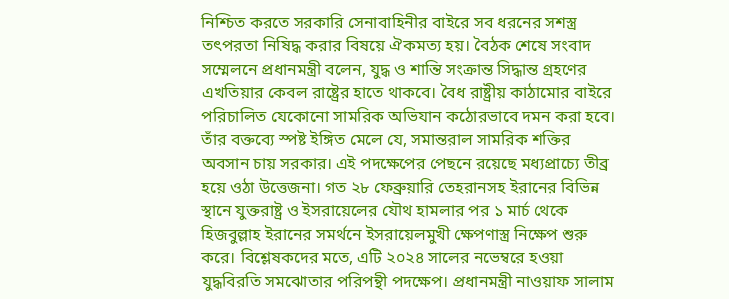নিশ্চিত করতে সরকারি সেনাবাহিনীর বাইরে সব ধরনের সশস্ত্র তৎপরতা নিষিদ্ধ করার বিষয়ে ঐকমত্য হয়। বৈঠক শেষে সংবাদ সম্মেলনে প্রধানমন্ত্রী বলেন, যুদ্ধ ও শান্তি সংক্রান্ত সিদ্ধান্ত গ্রহণের এখতিয়ার কেবল রাষ্ট্রের হাতে থাকবে। বৈধ রাষ্ট্রীয় কাঠামোর বাইরে পরিচালিত যেকোনো সামরিক অভিযান কঠোরভাবে দমন করা হবে। তাঁর বক্তব্যে স্পষ্ট ইঙ্গিত মেলে যে, সমান্তরাল সামরিক শক্তির অবসান চায় সরকার। এই পদক্ষেপের পেছনে রয়েছে মধ্যপ্রাচ্যে তীব্র হয়ে ওঠা উত্তেজনা। গত ২৮ ফেব্রুয়ারি তেহরানসহ ইরানের বিভিন্ন স্থানে যুক্তরাষ্ট্র ও ইসরায়েলের যৌথ হামলার পর ১ মার্চ থেকে হিজবুল্লাহ ইরানের সমর্থনে ইসরায়েলমুখী ক্ষেপণাস্ত্র নিক্ষেপ শুরু করে। বিশ্লেষকদের মতে, এটি ২০২৪ সালের নভেম্বরে হওয়া যুদ্ধবিরতি সমঝোতার পরিপন্থী পদক্ষেপ। প্রধানমন্ত্রী নাওয়াফ সালাম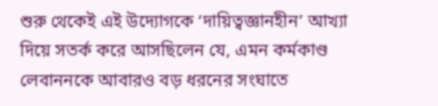শুরু থেকেই এই উদ্যোগকে ‘দায়িত্বজ্ঞানহীন’ আখ্যা দিয়ে সতর্ক করে আসছিলেন যে, এমন কর্মকাণ্ড লেবাননকে আবারও বড় ধরনের সংঘাতে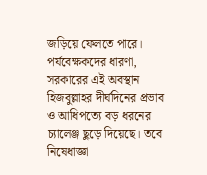জড়িয়ে ফেলতে পারে। পর্যবেক্ষকদের ধারণা, সরকারের এই অবস্থান হিজবুল্লাহর দীর্ঘদিনের প্রভাব ও আধিপত্যে বড় ধরনের চ্যালেঞ্জ ছুড়ে দিয়েছে। তবে নিষেধাজ্ঞা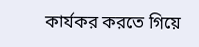কার্যকর করতে গিয়ে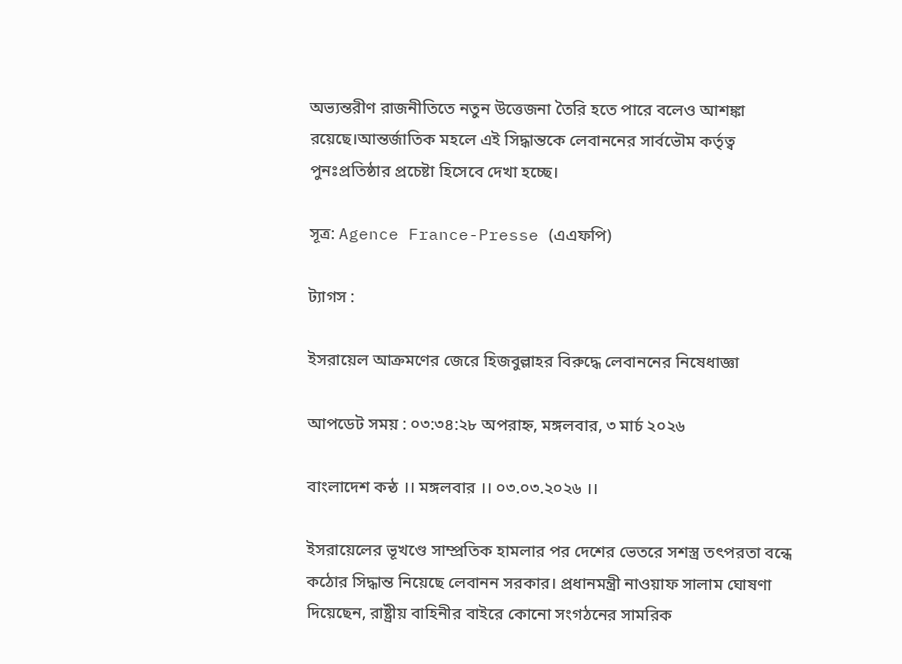অভ্যন্তরীণ রাজনীতিতে নতুন উত্তেজনা তৈরি হতে পারে বলেও আশঙ্কা রয়েছে।আন্তর্জাতিক মহলে এই সিদ্ধান্তকে লেবাননের সার্বভৌম কর্তৃত্ব পুনঃপ্রতিষ্ঠার প্রচেষ্টা হিসেবে দেখা হচ্ছে।

সূত্র: Agence France-Presse (এএফপি)

ট্যাগস :

ইসরায়েল আক্রমণের জেরে হিজবুল্লাহর বিরুদ্ধে লেবাননের নিষেধাজ্ঞা

আপডেট সময় : ০৩:৩৪:২৮ অপরাহ্ন, মঙ্গলবার, ৩ মার্চ ২০২৬

বাংলাদেশ কন্ঠ ।। মঙ্গলবার ।। ০৩.০৩.২০২৬ ।।

ইসরায়েলের ভূখণ্ডে সাম্প্রতিক হামলার পর দেশের ভেতরে সশস্ত্র তৎপরতা বন্ধে কঠোর সিদ্ধান্ত নিয়েছে লেবানন সরকার। প্রধানমন্ত্রী নাওয়াফ সালাম ঘোষণা দিয়েছেন, রাষ্ট্রীয় বাহিনীর বাইরে কোনো সংগঠনের সামরিক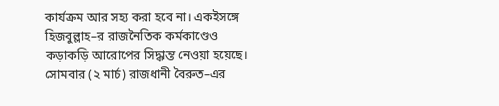কার্যক্রম আর সহ্য করা হবে না। একইসঙ্গে হিজবুল্লাহ–র রাজনৈতিক কর্মকাণ্ডেও কড়াকড়ি আরোপের সিদ্ধান্ত নেওয়া হয়েছে। সোমবার (২ মার্চ) রাজধানী বৈরুত–এর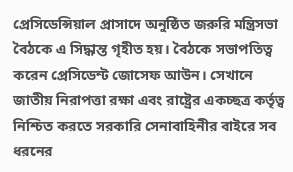প্রেসিডেন্সিয়াল প্রাসাদে অনুষ্ঠিত জরুরি মন্ত্রিসভা বৈঠকে এ সিদ্ধান্ত গৃহীত হয়। বৈঠকে সভাপতিত্ব করেন প্রেসিডেন্ট জোসেফ আউন। সেখানে জাতীয় নিরাপত্তা রক্ষা এবং রাষ্ট্রের একচ্ছত্র কর্তৃত্ব নিশ্চিত করতে সরকারি সেনাবাহিনীর বাইরে সব ধরনের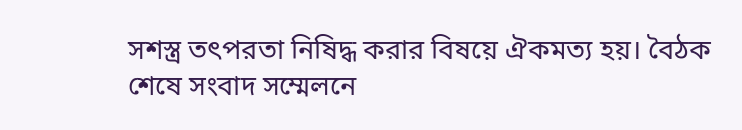সশস্ত্র তৎপরতা নিষিদ্ধ করার বিষয়ে ঐকমত্য হয়। বৈঠক শেষে সংবাদ সম্মেলনে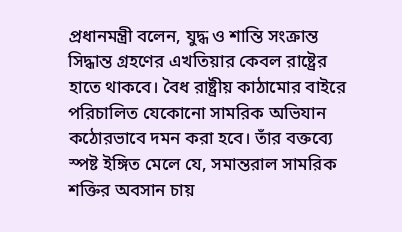প্রধানমন্ত্রী বলেন, যুদ্ধ ও শান্তি সংক্রান্ত সিদ্ধান্ত গ্রহণের এখতিয়ার কেবল রাষ্ট্রের হাতে থাকবে। বৈধ রাষ্ট্রীয় কাঠামোর বাইরে পরিচালিত যেকোনো সামরিক অভিযান কঠোরভাবে দমন করা হবে। তাঁর বক্তব্যে স্পষ্ট ইঙ্গিত মেলে যে, সমান্তরাল সামরিক শক্তির অবসান চায়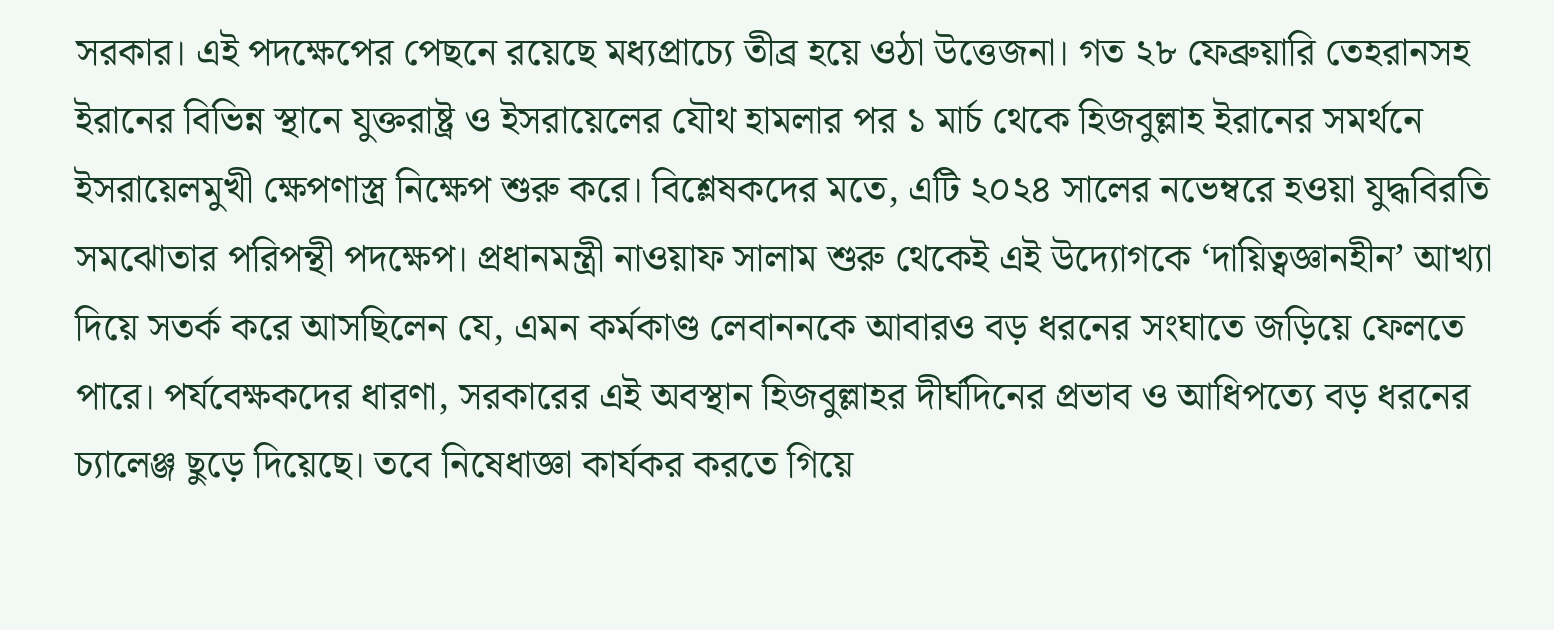সরকার। এই পদক্ষেপের পেছনে রয়েছে মধ্যপ্রাচ্যে তীব্র হয়ে ওঠা উত্তেজনা। গত ২৮ ফেব্রুয়ারি তেহরানসহ ইরানের বিভিন্ন স্থানে যুক্তরাষ্ট্র ও ইসরায়েলের যৌথ হামলার পর ১ মার্চ থেকে হিজবুল্লাহ ইরানের সমর্থনে ইসরায়েলমুখী ক্ষেপণাস্ত্র নিক্ষেপ শুরু করে। বিশ্লেষকদের মতে, এটি ২০২৪ সালের নভেম্বরে হওয়া যুদ্ধবিরতি সমঝোতার পরিপন্থী পদক্ষেপ। প্রধানমন্ত্রী নাওয়াফ সালাম শুরু থেকেই এই উদ্যোগকে ‘দায়িত্বজ্ঞানহীন’ আখ্যা দিয়ে সতর্ক করে আসছিলেন যে, এমন কর্মকাণ্ড লেবাননকে আবারও বড় ধরনের সংঘাতে জড়িয়ে ফেলতে পারে। পর্যবেক্ষকদের ধারণা, সরকারের এই অবস্থান হিজবুল্লাহর দীর্ঘদিনের প্রভাব ও আধিপত্যে বড় ধরনের চ্যালেঞ্জ ছুড়ে দিয়েছে। তবে নিষেধাজ্ঞা কার্যকর করতে গিয়ে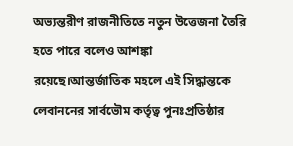অভ্যন্তরীণ রাজনীতিতে নতুন উত্তেজনা তৈরি হতে পারে বলেও আশঙ্কা রয়েছে।আন্তর্জাতিক মহলে এই সিদ্ধান্তকে লেবাননের সার্বভৌম কর্তৃত্ব পুনঃপ্রতিষ্ঠার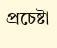প্রচেষ্টা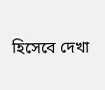হিসেবে দেখা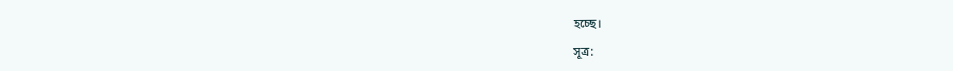হচ্ছে।

সূত্র: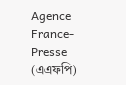Agence France-Presse (এএফপি)